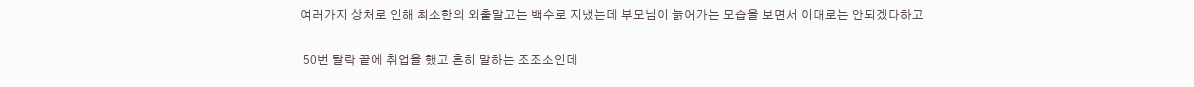여러가지 상처로 인해 최소한의 외출말고는 백수로 지냈는데 부모님이 늙어가는 모습을 보면서 이대로는 안되겠다하고


 50번 탈락 끝에 취업을 했고 흔히 말하는 조조소인데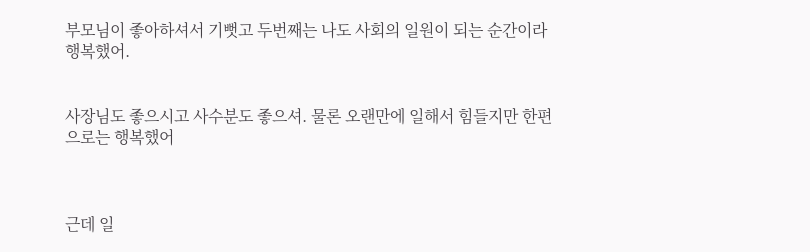부모님이 좋아하셔서 기뻣고 두번째는 나도 사회의 일원이 되는 순간이라 행복했어.


사장님도 좋으시고 사수분도 좋으셔. 물론 오랜만에 일해서 힘들지만 한편으로는 행복했어



근데 일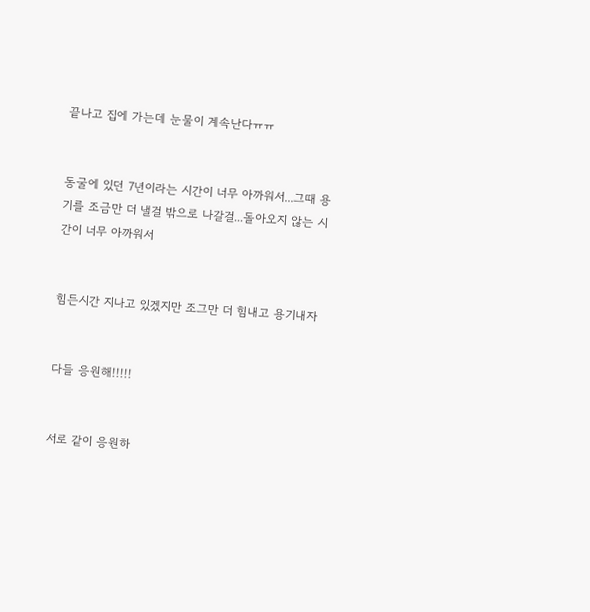끝나고 집에 가는데 눈물이 계속난다ㅠㅠ


동굴에 있던 7년이라는 시간이 너무 아까워서...그때 용기를 조금만 더 낼걸 밖으로 나갈걸...돌아오지 않는 시간이 너무 아까워서


힘든시간 지나고 있겠지만 조그만 더 힘내고 용기내자


다들 응원해!!!!!


서로 같이 응원하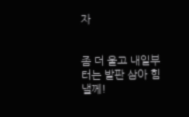자


좀 더 울고 내일부터는 발판 삼아 힘낼께!